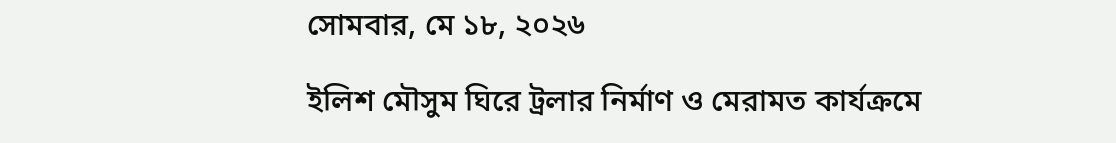সোমবার, মে ১৮, ২০২৬

ইলিশ মৌসুম ঘিরে ট্রলার নির্মাণ ও মেরামত কার্যক্রমে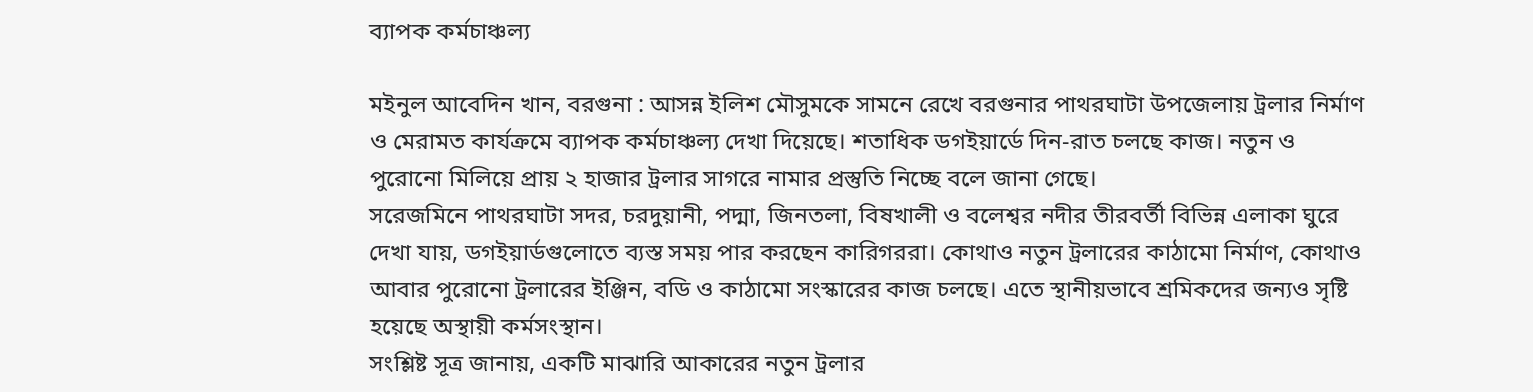ব্যাপক কর্মচাঞ্চল্য

মইনুল আবেদিন খান, বরগুনা : আসন্ন ইলিশ মৌসুমকে সামনে রেখে বরগুনার পাথরঘাটা উপজেলায় ট্রলার নির্মাণ ও মেরামত কার্যক্রমে ব্যাপক কর্মচাঞ্চল্য দেখা দিয়েছে। শতাধিক ডগইয়ার্ডে দিন-রাত চলছে কাজ। নতুন ও পুরোনো মিলিয়ে প্রায় ২ হাজার ট্রলার সাগরে নামার প্রস্তুতি নিচ্ছে বলে জানা গেছে।
সরেজমিনে পাথরঘাটা সদর, চরদুয়ানী, পদ্মা, জিনতলা, বিষখালী ও বলেশ্বর নদীর তীরবর্তী বিভিন্ন এলাকা ঘুরে দেখা যায়, ডগইয়ার্ডগুলোতে ব্যস্ত সময় পার করছেন কারিগররা। কোথাও নতুন ট্রলারের কাঠামো নির্মাণ, কোথাও আবার পুরোনো ট্রলারের ইঞ্জিন, বডি ও কাঠামো সংস্কারের কাজ চলছে। এতে স্থানীয়ভাবে শ্রমিকদের জন্যও সৃষ্টি হয়েছে অস্থায়ী কর্মসংস্থান।
সংশ্লিষ্ট সূত্র জানায়, একটি মাঝারি আকারের নতুন ট্রলার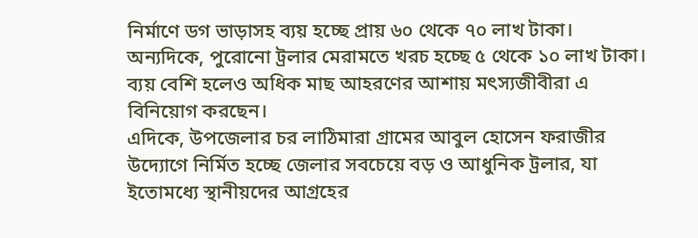নির্মাণে ডগ ভাড়াসহ ব্যয় হচ্ছে প্রায় ৬০ থেকে ৭০ লাখ টাকা। অন্যদিকে, পুরোনো ট্রলার মেরামতে খরচ হচ্ছে ৫ থেকে ১০ লাখ টাকা। ব্যয় বেশি হলেও অধিক মাছ আহরণের আশায় মৎস্যজীবীরা এ বিনিয়োগ করছেন।
এদিকে, উপজেলার চর লাঠিমারা গ্রামের আবুল হোসেন ফরাজীর উদ্যোগে নির্মিত হচ্ছে জেলার সবচেয়ে বড় ও আধুনিক ট্রলার, যা ইতোমধ্যে স্থানীয়দের আগ্রহের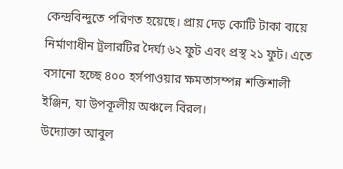কেন্দ্রবিন্দুতে পরিণত হয়েছে। প্রায় দেড় কোটি টাকা ব্যয়ে নির্মাণাধীন ট্রলারটির দৈর্ঘ্য ৬২ ফুট এবং প্রস্থ ২১ ফুট। এতে বসানো হচ্ছে ৪০০ হর্সপাওয়ার ক্ষমতাসম্পন্ন শক্তিশালী ইঞ্জিন, যা উপকূলীয় অঞ্চলে বিরল।
উদ্যোক্তা আবুল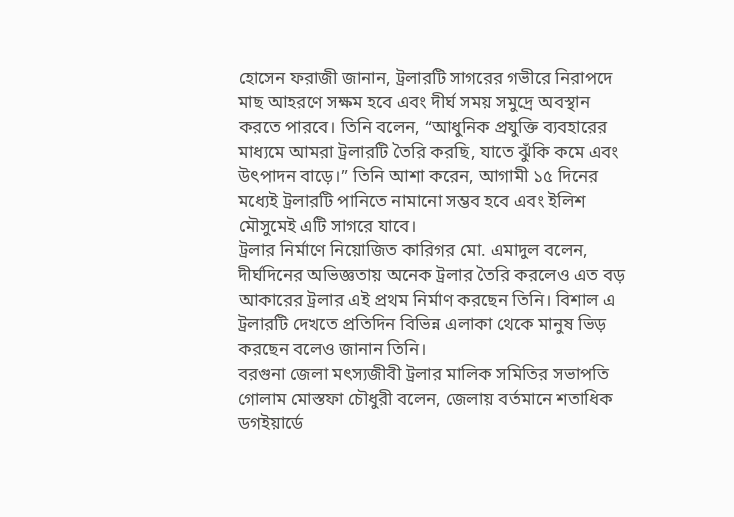হোসেন ফরাজী জানান, ট্রলারটি সাগরের গভীরে নিরাপদে মাছ আহরণে সক্ষম হবে এবং দীর্ঘ সময় সমুদ্রে অবস্থান করতে পারবে। তিনি বলেন, “আধুনিক প্রযুক্তি ব্যবহারের মাধ্যমে আমরা ট্রলারটি তৈরি করছি, যাতে ঝুঁকি কমে এবং উৎপাদন বাড়ে।” তিনি আশা করেন, আগামী ১৫ দিনের মধ্যেই ট্রলারটি পানিতে নামানো সম্ভব হবে এবং ইলিশ মৌসুমেই এটি সাগরে যাবে।
ট্রলার নির্মাণে নিয়োজিত কারিগর মো. এমাদুল বলেন, দীর্ঘদিনের অভিজ্ঞতায় অনেক ট্রলার তৈরি করলেও এত বড় আকারের ট্রলার এই প্রথম নির্মাণ করছেন তিনি। বিশাল এ ট্রলারটি দেখতে প্রতিদিন বিভিন্ন এলাকা থেকে মানুষ ভিড় করছেন বলেও জানান তিনি।
বরগুনা জেলা মৎস্যজীবী ট্রলার মালিক সমিতির সভাপতি গোলাম মোস্তফা চৌধুরী বলেন, জেলায় বর্তমানে শতাধিক ডগইয়ার্ডে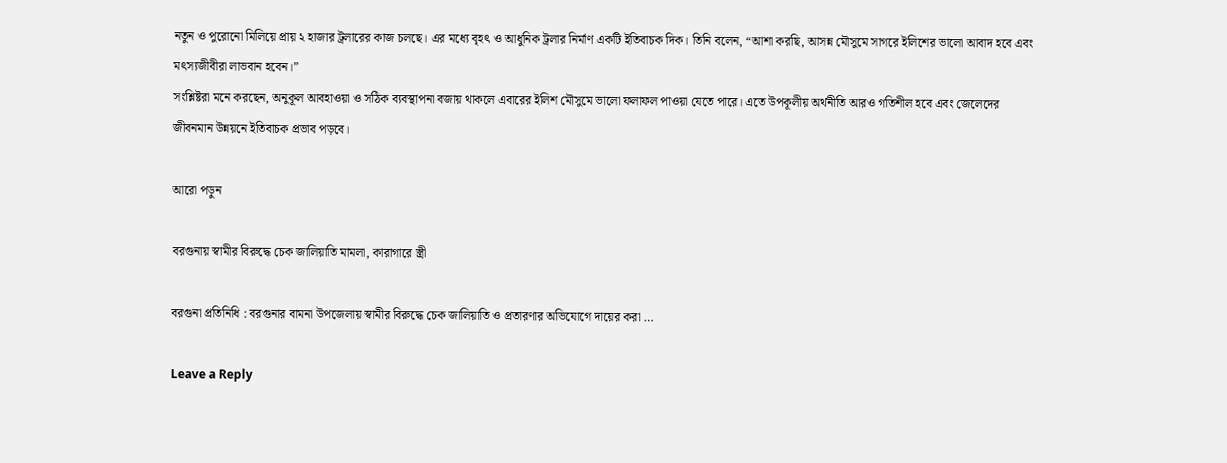নতুন ও পুরোনো মিলিয়ে প্রায় ২ হাজার ট্রলারের কাজ চলছে। এর মধ্যে বৃহৎ ও আধুনিক ট্রলার নির্মাণ একটি ইতিবাচক দিক। তিনি বলেন, “আশা করছি, আসন্ন মৌসুমে সাগরে ইলিশের ভালো আবাদ হবে এবং মৎস্যজীবীরা লাভবান হবেন।”
সংশ্লিষ্টরা মনে করছেন, অনুকূল আবহাওয়া ও সঠিক ব্যবস্থাপনা বজায় থাকলে এবারের ইলিশ মৌসুমে ভালো ফলাফল পাওয়া যেতে পারে। এতে উপকূলীয় অর্থনীতি আরও গতিশীল হবে এবং জেলেদের জীবনমান উন্নয়নে ইতিবাচক প্রভাব পড়বে।

আরো পড়ুন

বরগুনায় স্বামীর বিরুদ্ধে চেক জালিয়াতি মামলা, কারাগারে স্ত্রী

বরগুনা প্রতিনিধি : বরগুনার বামনা উপজেলায় স্বামীর বিরুদ্ধে চেক জালিয়াতি ও প্রতারণার অভিযোগে দায়ের করা …

Leave a Reply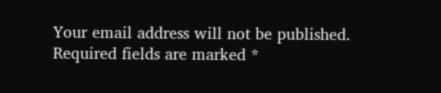Your email address will not be published. Required fields are marked *